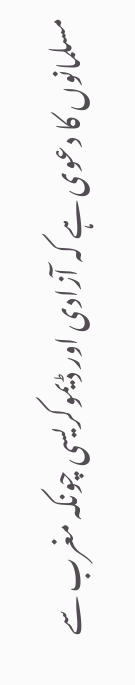مسلمانوں کا دعوی ہے کہ آزادی اور ڈیموکریسی چونکہ مغرب سے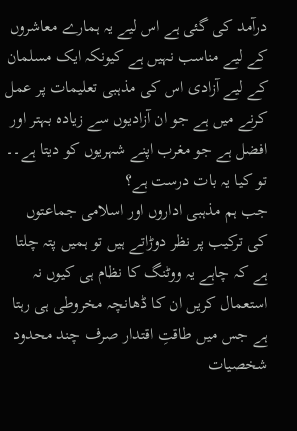درآمد کی گئی ہے اس لیے یہ ہمارے معاشروں کے لیے مناسب نہیں ہے کیونکہ ایک مسلمان کے لیے آزادی اس کی مذہبی تعلیمات پر عمل کرنے میں ہے جو ان آزادیوں سے زیادہ بہتر اور افضل ہے جو مغرب اپنے شہریوں کو دیتا ہے۔۔ تو کیا یہ بات درست ہے؟
جب ہم مذہبی اداروں اور اسلامی جماعتوں کی ترکیب پر نظر دوڑاتے ہیں تو ہمیں پتہ چلتا ہے کہ چاہے یہ ووٹنگ کا نظام ہی کیوں نہ استعمال کریں ان کا ڈھانچہ مخروطی ہی رہتا ہے جس میں طاقتِ اقتدار صرف چند محدود شخصیات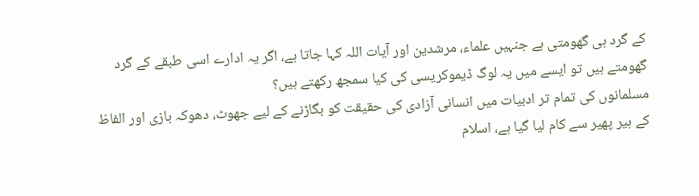کے گرد ہی گھومتی ہے جنہیں علماء، مرشدین اور آیات اللہ کہا جاتا ہے، اگر یہ ادارے اسی طبقے کے گرد گھومتے ہیں تو ایسے میں یہ لوگ ڈیموکریسی کی کیا سمجھ رکھتے ہیں؟
مسلمانوں کی تمام تر ادبیات میں انسانی آزادی کی حقیقت کو بگاڑنے کے لیے جھوٹ، دھوکہ بازی اور الفاظ کے ہیر پھیر سے کام لیا گیا ہے، اسلام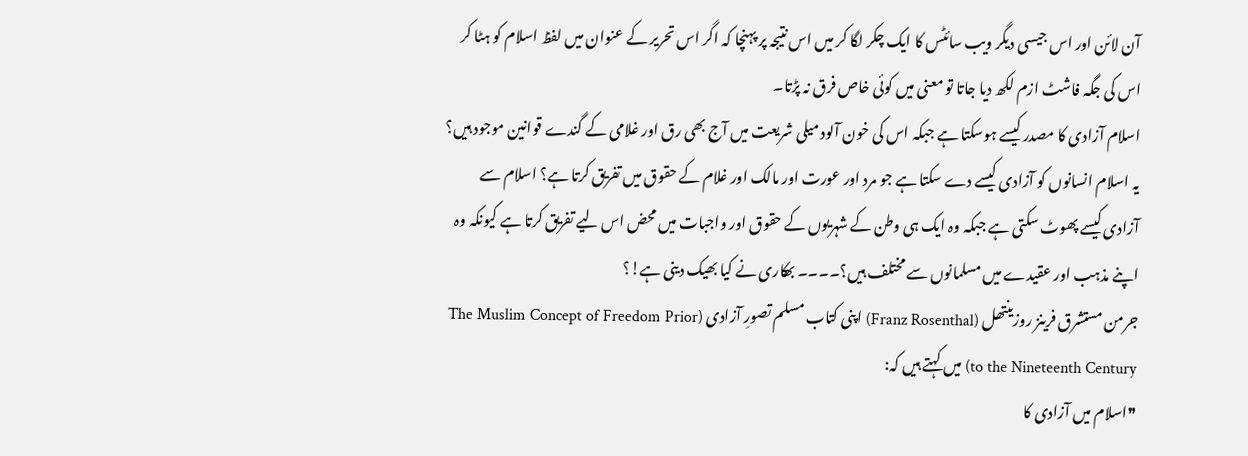آن لائن اور اس جیسی دیگر ویب سائٹس کا ایک چکر لگا کر میں اس نتیجہ پر پہنچا کہ اگر اس تحریر کے عنوان میں لفظ اسلام کو ہٹا کر اس کی جگہ فاشٹ ازم لکھ دیا جاتا تو معنی میں کوئی خاص فرق نہ پڑتا۔
اسلام آزادی کا مصدر کیسے ہوسکتا ہے جبکہ اس کی خون آلود میلی شریعت میں آج بھی رق اور غلامی کے گندے قوانین موجود ہیں؟ یہ اسلام انسانوں کو آزادی کیسے دے سکتا ہے جو مرد اور عورت اور مالک اور غلام کے حقوق میں تفریق کرتا ہے؟ اسلام سے آزادی کیسے پھوٹ سکتی ہے جبکہ وہ ایک ہی وطن کے شہریوں کے حقوق اور واجبات میں محض اس لیے تفریق کرتا ہے کیونکہ وہ اپنے مذہب اور عقیدے میں مسلمانوں سے مختلف ہیں؟۔۔۔۔ بھکاری نے کیا بھیک دینی ہے!؟
جرمن مستشرق فرینز روزینتھل (Franz Rosenthal) اپنی کتاب مسلم تصورِ آزادی (The Muslim Concept of Freedom Prior to the Nineteenth Century) میں کہتے ہیں کہ:
❞اسلام میں آزادی کا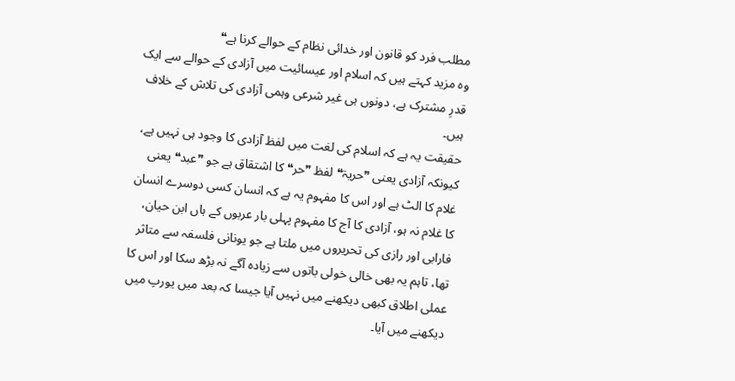مطلب فرد کو قانون اور خدائی نظام کے حوالے کرنا ہے❝
وہ مزید کہتے ہیں کہ اسلام اور عیسائیت میں آزادی کے حوالے سے ایک قدرِ مشترک ہے، دونوں ہی غیر شرعی وہمی آزادی کی تلاش کے خلاف ہیں۔
حقیقت یہ ہے کہ اسلام کی لغت میں لفظ آزادی کا وجود ہی نہیں ہے، کیونکہ آزادی یعنی ❞حریۃ❝ لفظ ❞حر❝ کا اشتقاق ہے جو ❞عبد❝ یعنی غلام کا الٹ ہے اور اس کا مفہوم یہ ہے کہ انسان کسی دوسرے انسان کا غلام نہ ہو، آزادی کا آج کا مفہوم پہلی بار عربوں کے ہاں ابن حیان، فارابی اور رازی کی تحریروں میں ملتا ہے جو یونانی فلسفہ سے متاثر تھا، تاہم یہ بھی خالی خولی باتوں سے زیادہ آگے نہ بڑھ سکا اور اس کا عملی اطلاق کبھی دیکھنے میں نہیں آیا جیسا کہ بعد میں یورپ میں دیکھنے میں آیا۔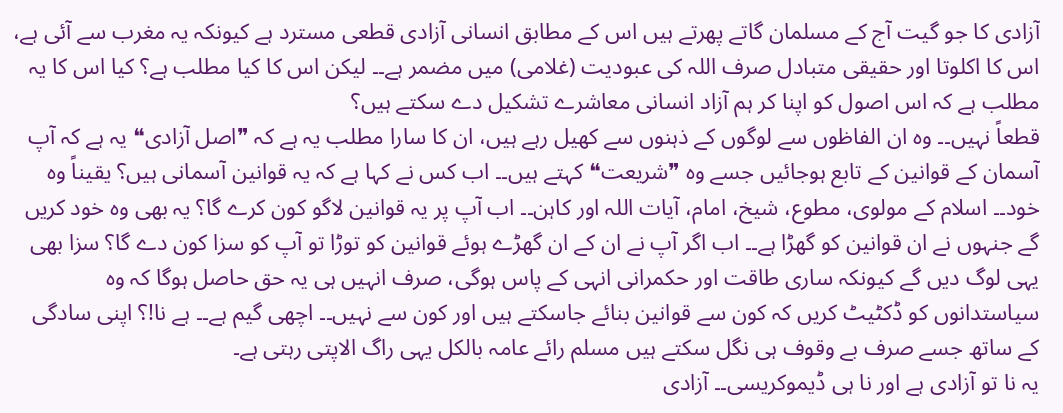آزادی کا جو گیت آج کے مسلمان گاتے پھرتے ہیں اس کے مطابق انسانی آزادی قطعی مسترد ہے کیونکہ یہ مغرب سے آئی ہے، اس کا اکلوتا اور حقیقی متبادل صرف اللہ کی عبودیت (غلامی) میں مضمر ہے۔۔ لیکن اس کا کیا مطلب ہے؟ کیا اس کا یہ مطلب ہے کہ اس اصول کو اپنا کر ہم آزاد انسانی معاشرے تشکیل دے سکتے ہیں؟
قطعاً نہیں۔۔ وہ ان الفاظوں سے لوگوں کے ذہنوں سے کھیل رہے ہیں، ان کا سارا مطلب یہ ہے کہ ❞اصل آزادی❝ یہ ہے کہ آپ آسمان کے قوانین کے تابع ہوجائیں جسے وہ ❞شریعت❝ کہتے ہیں۔۔ اب کس نے کہا ہے کہ یہ قوانین آسمانی ہیں؟ یقیناً وہ خود۔۔ اسلام کے مولوی، مطوع، شیخ، امام، آیات اللہ اور کاہن۔۔ اب آپ پر یہ قوانین لاگو کون کرے گا؟ یہ بھی وہ خود کریں گے جنہوں نے ان قوانین کو گھڑا ہے۔۔ اب اگر آپ نے ان کے ان گھڑے ہوئے قوانین کو توڑا تو آپ کو سزا کون دے گا؟ سزا بھی یہی لوگ دیں گے کیونکہ ساری طاقت اور حکمرانی انہی کے پاس ہوگی، صرف انہیں ہی یہ حق حاصل ہوگا کہ وہ سیاستدانوں کو ڈکٹیٹ کریں کہ کون سے قوانین بنائے جاسکتے ہیں اور کون سے نہیں۔۔ اچھی گیم ہے۔۔ ہے نا!؟ اپنی سادگی کے ساتھ جسے صرف بے وقوف ہی نگل سکتے ہیں مسلم رائے عامہ بالکل یہی راگ الاپتی رہتی ہے۔
یہ نا تو آزادی ہے اور نا ہی ڈیموکریسی۔۔ آزادی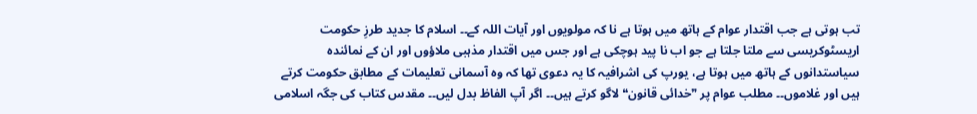تب ہوتی ہے جب اقتدار عوام کے ہاتھ میں ہوتا ہے نا کہ مولویوں اور آیات اللہ کے۔۔ اسلام کا جدید طرزِ حکومت اریسٹوکریسی سے ملتا جلتا ہے جو اب نا پید ہوچکی ہے اور جس میں اقتدار مذہبی ملاؤوں اور ان کے نمائندہ سیاستدانوں کے ہاتھ میں ہوتا ہے، یورپ کی اشرافیہ کا یہ دعوی تھا کہ وہ آسمانی تعلیمات کے مطابق حکومت کرتے ہیں اور غلاموں۔۔ مطلب عوام پر ❞خدائی قانون❝ لاگو کرتے ہیں۔۔ اگر آپ الفاظ بدل لیں۔۔ مقدس کتاب کی جگہ اسلامی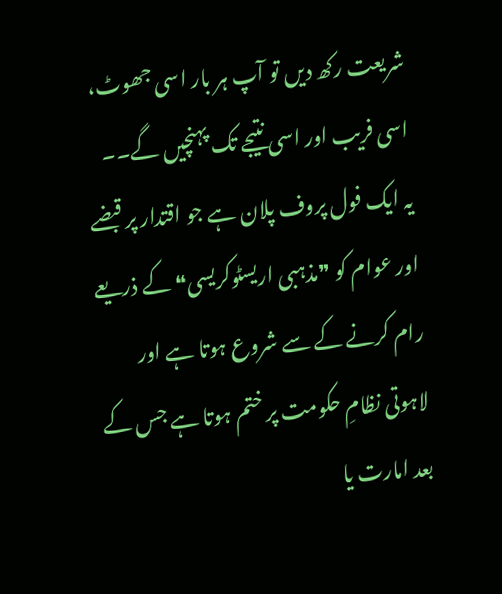شریعت رکھ دیں تو آپ ہر بار اسی جھوٹ، اسی فریب اور اسی نتیجے تک پہنچیں گے۔۔
یہ ایک فول پروف پلان ہے جو اقتدار پر قبضے اور عوام کو ❞مذہبی اریسٹوکریسی❝ کے ذریعے رام کرنے کے سے شروع ہوتا ہے اور لاہوتی نظامِ حکومت پر ختم ہوتا ہے جس کے بعد امارت یا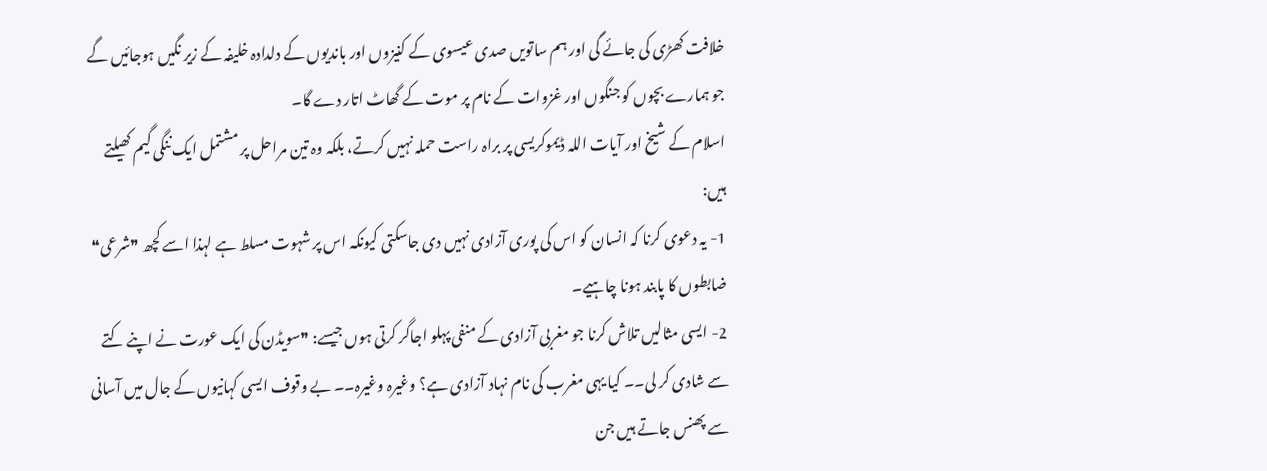خلافت کھڑی کی جائے گی اور ہم ساتویں صدی عیسوی کے کنیزوں اور باندیوں کے دلدادہ خلیفہ کے زیر نگیں ہوجائیں گے جو ہمارے بچوں کو جنگوں اور غزوات کے نام پر موت کے گھاٹ اتار دے گا۔
اسلام کے شیخ اور آیات اللہ ڈیموکریسی پر براہ راست حملہ نہیں کرتے، بلکہ وہ تین مراحل پر مشتمل ایک ننگی گیم کھیلتے ہیں:
1- یہ دعوی کرنا کہ انسان کو اس کی پوری آزادی نہیں دی جاسکتی کیونکہ اس پر شہوت مسلط ہے لہذا اسے کچھ ❞شرعی❝ ضابطوں کا پابند ہونا چاہیے۔
2- ایسی مثالیں تلاش کرنا جو مغربی آزادی کے منفی پہلو اجاگر کرتی ہوں جیسے: ❞سویڈن کی ایک عورت نے اپنے کتے سے شادی کر لی۔۔ کیا یہی مغرب کی نام نہاد آزادی ہے؟ وغیرہ وغیرہ۔۔ بے وقوف ایسی کہانیوں کے جال میں آسانی سے پھنس جاتے ہیں جن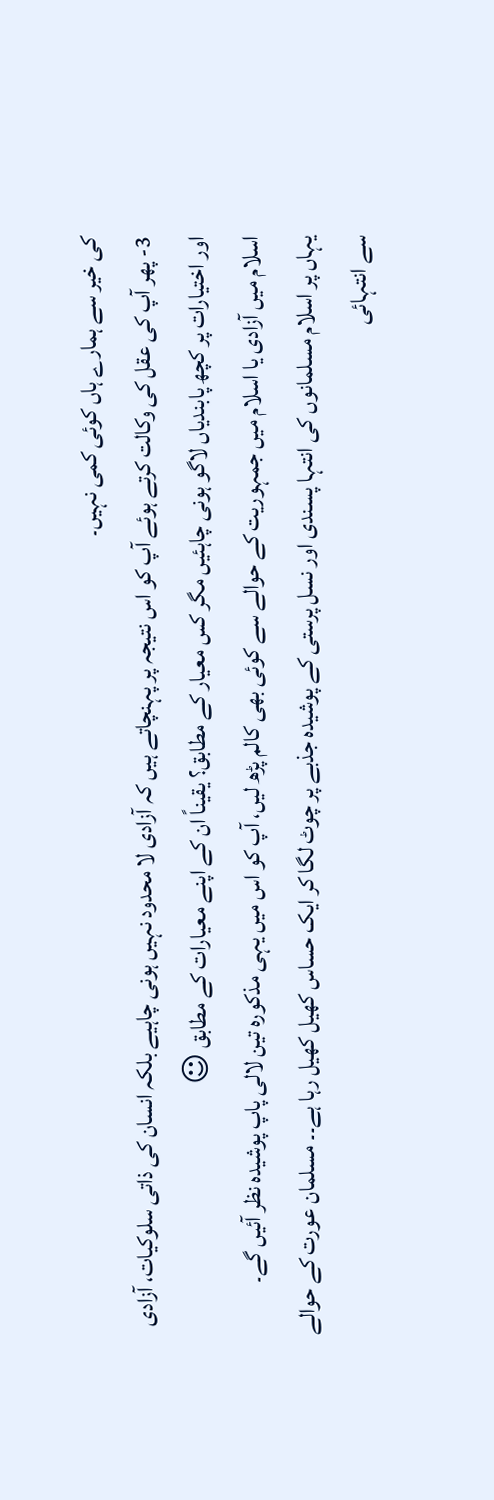کی خیر سے ہمارے ہاں کوئی کمی نہیں۔
3- پھر آپ کی عقل کی وکالت کرتے ہوئے آپ کو اس نتیجہ پر پہنچاتے ہیں کہ آزادی لا محدود نہیں ہونی چاہیے بلکہ انسان کی ذاتی سلوکیات، آزادی اور اختیارات پر کچھ پابندیاں لاگو ہونی چاہئیں مگر کس معیار کے مطابق؟ یقیناً ان کے اپنے معیارات کے مطابق ☺
اسلام میں آزادی یا اسلام میں جمہوریت کے حوالے سے کوئی بھی کالم پڑھ لیں، آپ کو اس میں یہی مذکورہ تین لالی پاپ پوشیدہ نظر آئیں گے۔
یہاں پر اسلام مسلمانوں کی انتہا پسندی اور نسل پرستی کے پوشیدہ جذبے پر چوٹ لگا کر ایک حساس کھیل کھیل رہا ہے۔۔ مسلمان عورت کے حوالے سے انتہائی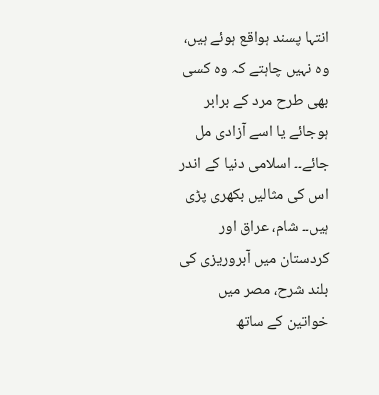انتہا پسند ہواقع ہوئے ہیں، وہ نہیں چاہتے کہ وہ کسی بھی طرح مرد کے برابر ہوجائے یا اسے آزادی مل جائے۔۔ اسلامی دنیا کے اندر اس کی مثالیں بکھری پڑی ہیں۔۔ شام، عراق اور کردستان میں آبروریزی کی بلند شرح، مصر میں خواتین کے ساتھ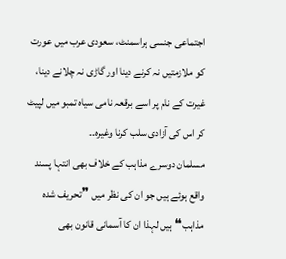اجتماعی جنسی ہراسمنٹ، سعودی عرب میں عورت کو ملازمتیں نہ کرنے دینا اور گاڑی نہ چلانے دینا، غیرت کے نام پر اسے برقعہ نامی سیاہ تمبو میں لپیٹ کر اس کی آزادی سلب کرنا وغیرہ۔۔
مسلمان دوسرے مذاہب کے خلاف بھی انتہا پسند واقع ہوئے ہیں جو ان کی نظر میں ❞تحریف شدہ مذاہب❝ ہیں لہذا ان کا آسمانی قانون بھی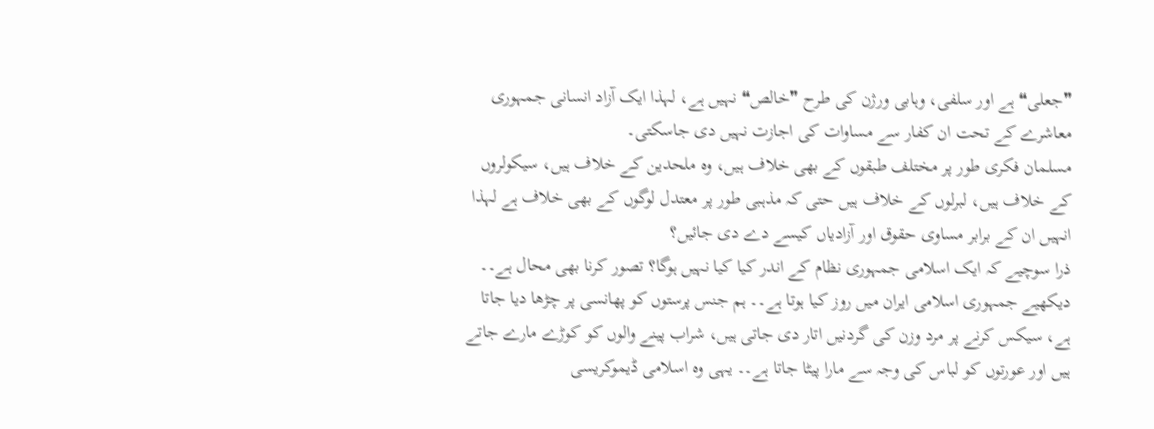❞جعلی❝ ہے اور سلفی، وہابی ورژن کی طرح ❞خالص❝ نہیں ہے، لہذا ایک آزاد انسانی جمہوری معاشرے کے تحت ان کفار سے مساوات کی اجازت نہیں دی جاسکتی۔
مسلمان فکری طور پر مختلف طبقوں کے بھی خلاف ہیں، وہ ملحدین کے خلاف ہیں، سیکولروں کے خلاف ہیں، لبرلوں کے خلاف ہیں حتی کہ مذہبی طور پر معتدل لوگوں کے بھی خلاف ہے لہذا انہیں ان کے برابر مساوی حقوق اور آزادیاں کیسے دے دی جائیں؟
ذرا سوچیے کہ ایک اسلامی جمہوری نظام کے اندر کیا کیا نہیں ہوگا؟ تصور کرنا بھی محال ہے۔۔ دیکھیے جمہوری اسلامی ایران میں روز کیا ہوتا ہے۔۔ ہم جنس پرستوں کو پھانسی پر چڑھا دیا جاتا ہے، سیکس کرنے پر مرد وزن کی گردنیں اتار دی جاتی ہیں، شراب پینے والوں کو کوڑے مارے جاتے ہیں اور عورتوں کو لباس کی وجہ سے مارا پیٹا جاتا ہے۔۔ یہی وہ اسلامی ڈیموکریسی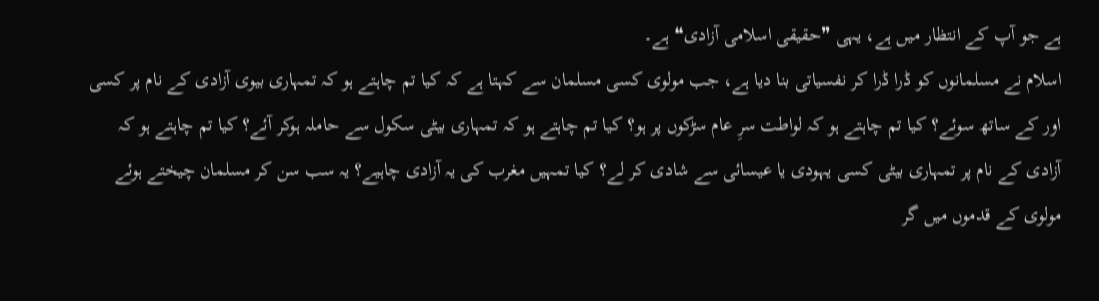ہے جو آپ کے انتظار میں ہے، یہی ❞حقیقی اسلامی آزادی❝ ہے۔
اسلام نے مسلمانوں کو ڈرا ڈرا کر نفسیاتی بنا دیا ہے، جب مولوی کسی مسلمان سے کہتا ہے کہ کیا تم چاہتے ہو کہ تمہاری بیوی آزادی کے نام پر کسی اور کے ساتھ سوئے؟ کیا تم چاہتے ہو کہ لواطت سرِ عام سڑکوں پر ہو؟ کیا تم چاہتے ہو کہ تمہاری بیٹی سکول سے حاملہ ہوکر آئے؟ کیا تم چاہتے ہو کہ آزادی کے نام پر تمہاری بیٹی کسی یہودی یا عیسائی سے شادی کر لے؟ کیا تمہیں مغرب کی یہ آزادی چاہیے؟ یہ سب سن کر مسلمان چیختے ہوئے مولوی کے قدموں میں گر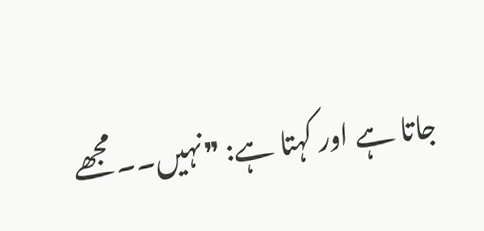جاتا ہے اور کہتا ہے: ❞نہیں۔۔ مجھے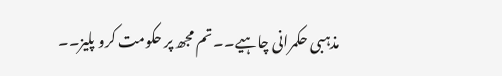مذہبی حکمرانی چاہیے۔۔ تم مجھ پر حکومت کرو پلیز۔۔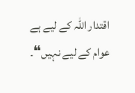اقتدار اللہ کے لیے ہے عوام کے لیے نہیں❝۔